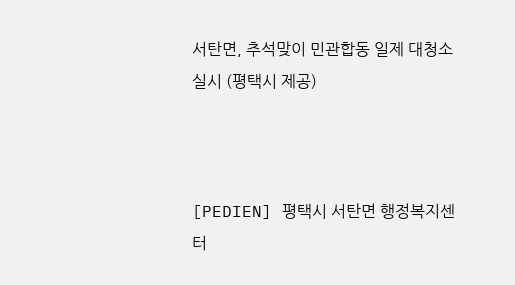서탄면, 추석맞이 민관합동 일제 대청소 실시 (평택시 제공)



[PEDIEN] 평택시 서탄면 행정복지센터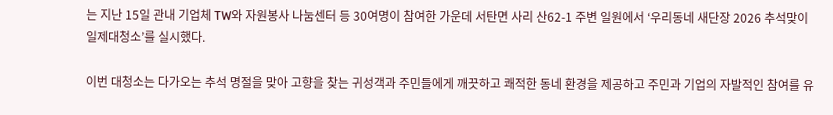는 지난 15일 관내 기업체 TW와 자원봉사 나눔센터 등 30여명이 참여한 가운데 서탄면 사리 산62-1 주변 일원에서 ‘우리동네 새단장 2026 추석맞이 일제대청소’를 실시했다.

이번 대청소는 다가오는 추석 명절을 맞아 고향을 찾는 귀성객과 주민들에게 깨끗하고 쾌적한 동네 환경을 제공하고 주민과 기업의 자발적인 참여를 유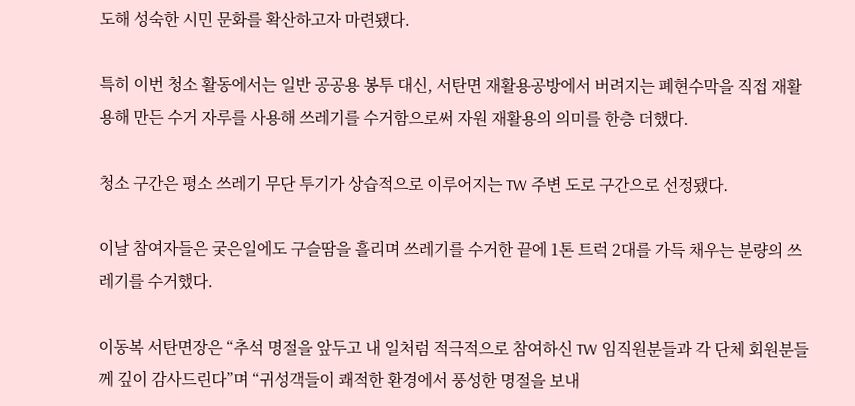도해 성숙한 시민 문화를 확산하고자 마련됐다.

특히 이번 청소 활동에서는 일반 공공용 봉투 대신, 서탄면 재활용공방에서 버려지는 폐현수막을 직접 재활용해 만든 수거 자루를 사용해 쓰레기를 수거함으로써 자원 재활용의 의미를 한층 더했다.

청소 구간은 평소 쓰레기 무단 투기가 상습적으로 이루어지는 TW 주변 도로 구간으로 선정됐다.

이날 참여자들은 궂은일에도 구슬땀을 흘리며 쓰레기를 수거한 끝에 1톤 트럭 2대를 가득 채우는 분량의 쓰레기를 수거했다.

이동복 서탄면장은 “추석 명절을 앞두고 내 일처럼 적극적으로 참여하신 TW 임직원분들과 각 단체 회원분들께 깊이 감사드린다”며 “귀성객들이 쾌적한 환경에서 풍성한 명절을 보내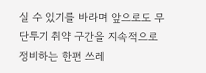실 수 있기를 바라며 앞으로도 무단투기 취약 구간을 지속적으로 정비하는 한편 쓰레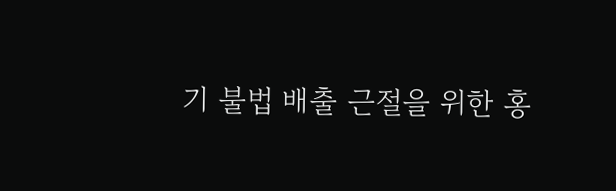기 불법 배출 근절을 위한 홍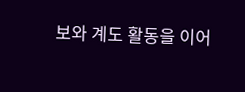보와 계도 활동을 이어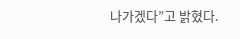나가겠다”고 밝혔다.